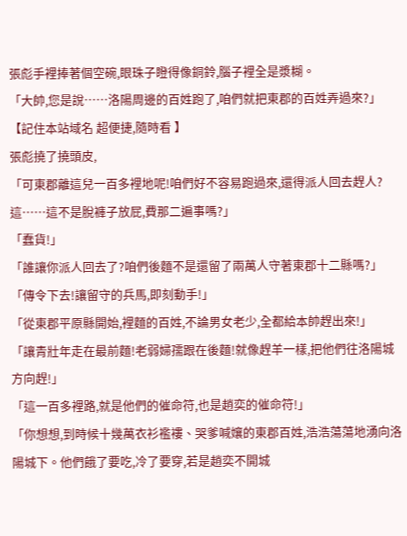張彪手裡捧著個空碗,眼珠子瞪得像銅鈴,腦子裡全是漿糊。
「大帥,您是說……洛陽周邊的百姓跑了,咱們就把東郡的百姓弄過來?」 【記住本站域名 超便捷,隨時看 】
張彪撓了撓頭皮,
「可東郡離這兒一百多裡地呢!咱們好不容易跑過來,還得派人回去趕人?這……這不是脫褲子放屁,費那二遍事嗎?」
「蠢貨!」
「誰讓你派人回去了?咱們後麵不是還留了兩萬人守著東郡十二縣嗎?」
「傳令下去!讓留守的兵馬,即刻動手!」
「從東郡平原縣開始,裡麵的百姓,不論男女老少,全都給本帥趕出來!」
「讓青壯年走在最前麵!老弱婦孺跟在後麵!就像趕羊一樣,把他們往洛陽城方向趕!」
「這一百多裡路,就是他們的催命符,也是趙奕的催命符!」
「你想想,到時候十幾萬衣衫襤褸、哭爹喊孃的東郡百姓,浩浩蕩蕩地湧向洛陽城下。他們餓了要吃,冷了要穿,若是趙奕不開城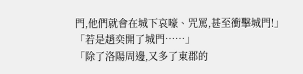門,他們就會在城下哀嚎、咒罵,甚至衝擊城門!」
「若是趙奕開了城門……」
「除了洛陽周邊,又多了東郡的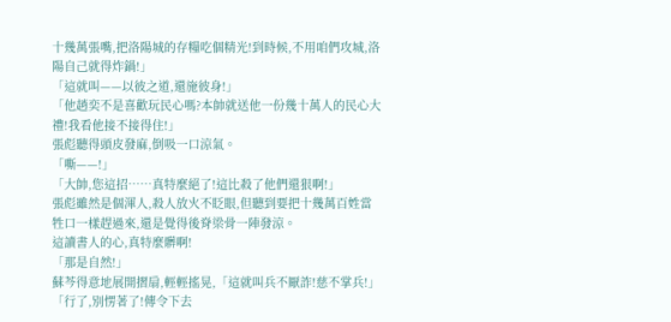十幾萬張嘴,把洛陽城的存糧吃個精光!到時候,不用咱們攻城,洛陽自己就得炸鍋!」
「這就叫——以彼之道,還施彼身!」
「他趙奕不是喜歡玩民心嗎?本帥就送他一份幾十萬人的民心大禮!我看他接不接得住!」
張彪聽得頭皮發麻,倒吸一口涼氣。
「嘶——!」
「大帥,您這招……真特麼絕了!這比殺了他們還狠啊!」
張彪雖然是個渾人,殺人放火不眨眼,但聽到要把十幾萬百姓當牲口一樣趕過來,還是覺得後脊梁骨一陣發涼。
這讀書人的心,真特麼髒啊!
「那是自然!」
蘇芩得意地展開摺扇,輕輕搖晃,「這就叫兵不厭詐!慈不掌兵!」
「行了,別愣著了!傳令下去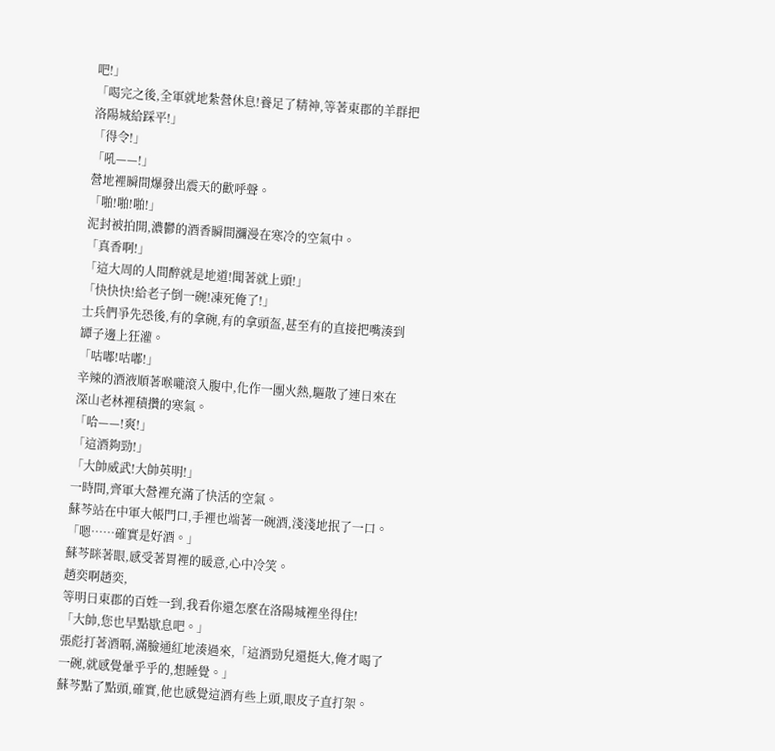吧!」
「喝完之後,全軍就地紮營休息!養足了精神,等著東郡的羊群把洛陽城給踩平!」
「得令!」
「吼——!」
營地裡瞬間爆發出震天的歡呼聲。
「啪!啪!啪!」
泥封被拍開,濃鬱的酒香瞬間瀰漫在寒冷的空氣中。
「真香啊!」
「這大周的人間醉就是地道!聞著就上頭!」
「快快快!給老子倒一碗!凍死俺了!」
士兵們爭先恐後,有的拿碗,有的拿頭盔,甚至有的直接把嘴湊到罈子邊上狂灌。
「咕嘟!咕嘟!」
辛辣的酒液順著喉嚨滾入腹中,化作一團火熱,驅散了連日來在深山老林裡積攢的寒氣。
「哈——!爽!」
「這酒夠勁!」
「大帥威武!大帥英明!」
一時間,齊軍大營裡充滿了快活的空氣。
蘇芩站在中軍大帳門口,手裡也端著一碗酒,淺淺地抿了一口。
「嗯……確實是好酒。」
蘇芩眯著眼,感受著胃裡的暖意,心中冷笑。
趙奕啊趙奕,
等明日東郡的百姓一到,我看你還怎麼在洛陽城裡坐得住!
「大帥,您也早點歇息吧。」
張彪打著酒嗝,滿臉通紅地湊過來,「這酒勁兒還挺大,俺才喝了一碗,就感覺暈乎乎的,想睡覺。」
蘇芩點了點頭,確實,他也感覺這酒有些上頭,眼皮子直打架。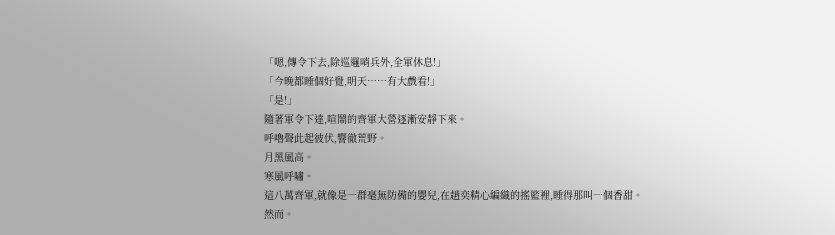「嗯,傳令下去,除巡邏哨兵外,全軍休息!」
「今晚都睡個好覺,明天……有大戲看!」
「是!」
隨著軍令下達,喧鬧的齊軍大營逐漸安靜下來。
呼嚕聲此起彼伏,響徹荒野。
月黑風高。
寒風呼嘯。
這八萬齊軍,就像是一群毫無防備的嬰兒,在趙奕精心編織的搖籃裡,睡得那叫一個香甜。
然而。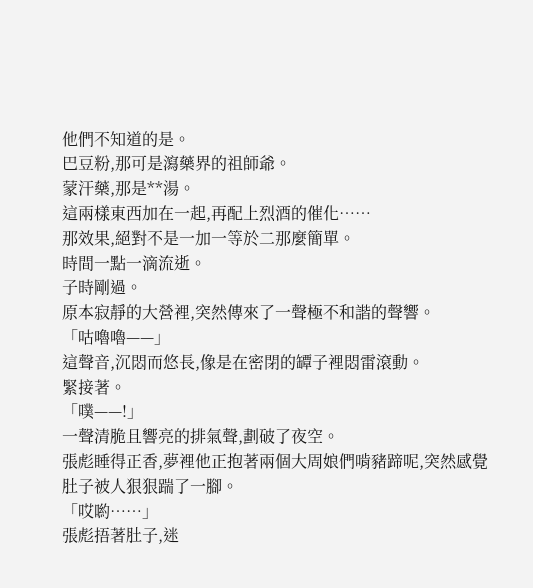他們不知道的是。
巴豆粉,那可是瀉藥界的祖師爺。
蒙汗藥,那是**湯。
這兩樣東西加在一起,再配上烈酒的催化……
那效果,絕對不是一加一等於二那麼簡單。
時間一點一滴流逝。
子時剛過。
原本寂靜的大營裡,突然傳來了一聲極不和諧的聲響。
「咕嚕嚕——」
這聲音,沉悶而悠長,像是在密閉的罈子裡悶雷滾動。
緊接著。
「噗——!」
一聲清脆且響亮的排氣聲,劃破了夜空。
張彪睡得正香,夢裡他正抱著兩個大周娘們啃豬蹄呢,突然感覺肚子被人狠狠踹了一腳。
「哎喲……」
張彪捂著肚子,迷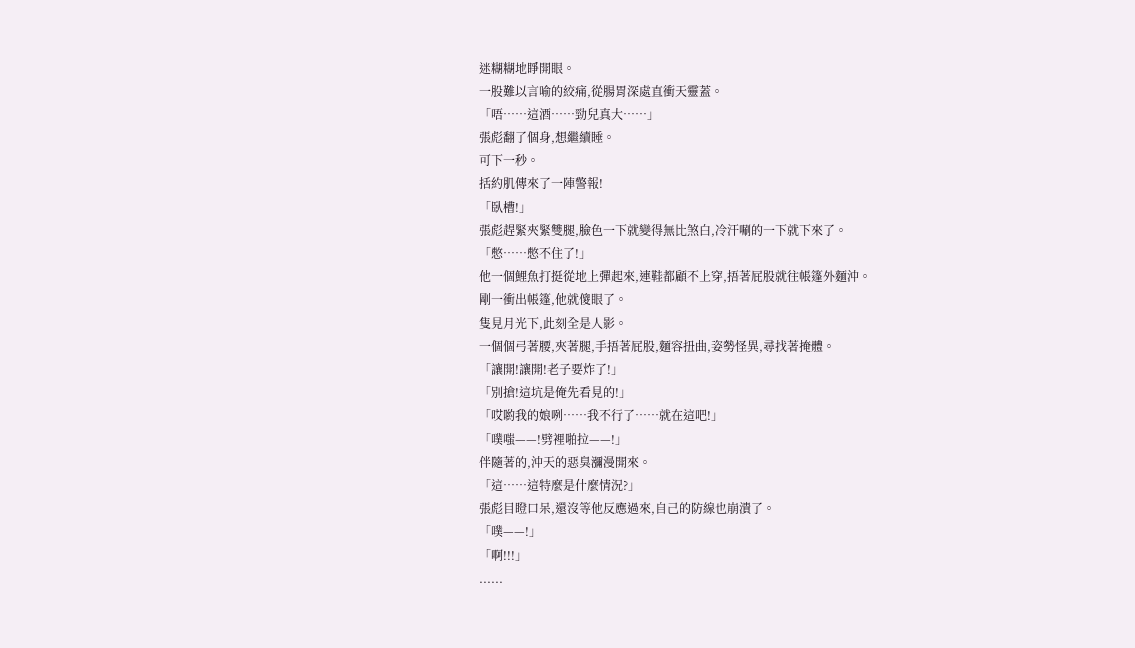迷糊糊地睜開眼。
一股難以言喻的絞痛,從腸胃深處直衝天靈蓋。
「唔……這酒……勁兒真大……」
張彪翻了個身,想繼續睡。
可下一秒。
括約肌傳來了一陣警報!
「臥槽!」
張彪趕緊夾緊雙腿,臉色一下就變得無比煞白,冷汗唰的一下就下來了。
「憋……憋不住了!」
他一個鯉魚打挺從地上彈起來,連鞋都顧不上穿,捂著屁股就往帳篷外麵沖。
剛一衝出帳篷,他就傻眼了。
隻見月光下,此刻全是人影。
一個個弓著腰,夾著腿,手捂著屁股,麵容扭曲,姿勢怪異,尋找著掩體。
「讓開!讓開!老子要炸了!」
「別搶!這坑是俺先看見的!」
「哎喲我的娘咧……我不行了……就在這吧!」
「噗嗤——!劈裡啪拉——!」
伴隨著的,沖天的惡臭瀰漫開來。
「這……這特麼是什麼情況?」
張彪目瞪口呆,還沒等他反應過來,自己的防線也崩潰了。
「噗——!」
「啊!!!」
......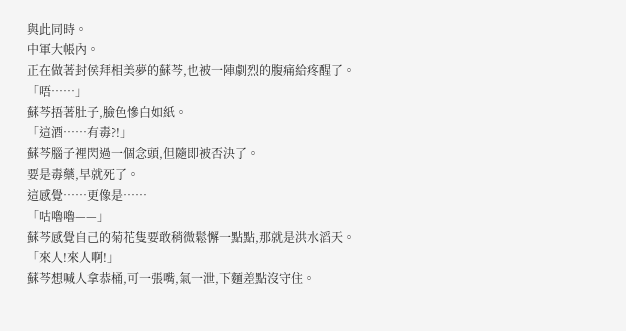與此同時。
中軍大帳內。
正在做著封侯拜相美夢的蘇芩,也被一陣劇烈的腹痛給疼醒了。
「唔……」
蘇芩捂著肚子,臉色慘白如紙。
「這酒……有毒?!」
蘇芩腦子裡閃過一個念頭,但隨即被否決了。
要是毒藥,早就死了。
這感覺……更像是……
「咕嚕嚕——」
蘇芩感覺自己的菊花隻要敢稍微鬆懈一點點,那就是洪水滔天。
「來人!來人啊!」
蘇芩想喊人拿恭桶,可一張嘴,氣一泄,下麵差點沒守住。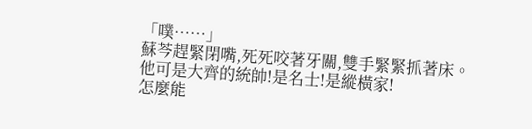「噗……」
蘇芩趕緊閉嘴,死死咬著牙關,雙手緊緊抓著床。
他可是大齊的統帥!是名士!是縱橫家!
怎麼能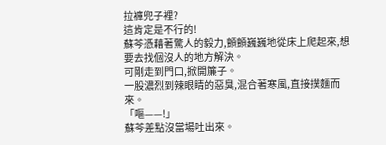拉褲兜子裡?
這肯定是不行的!
蘇芩憑藉著驚人的毅力,顫顫巍巍地從床上爬起來,想要去找個沒人的地方解決。
可剛走到門口,掀開簾子。
一股濃烈到辣眼睛的惡臭,混合著寒風,直接撲麵而來。
「嘔——!」
蘇芩差點沒當場吐出來。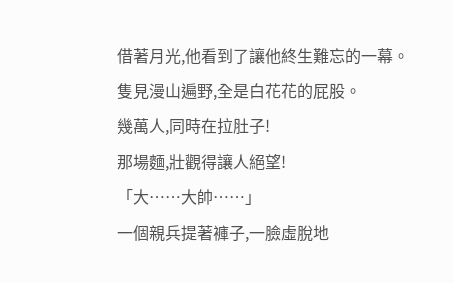借著月光,他看到了讓他終生難忘的一幕。
隻見漫山遍野,全是白花花的屁股。
幾萬人,同時在拉肚子!
那場麵,壯觀得讓人絕望!
「大……大帥……」
一個親兵提著褲子,一臉虛脫地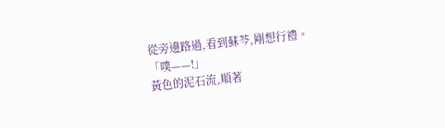從旁邊路過,看到蘇芩,剛想行禮。
「噗——!」
黃色的泥石流,順著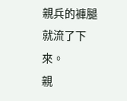親兵的褲腿就流了下來。
親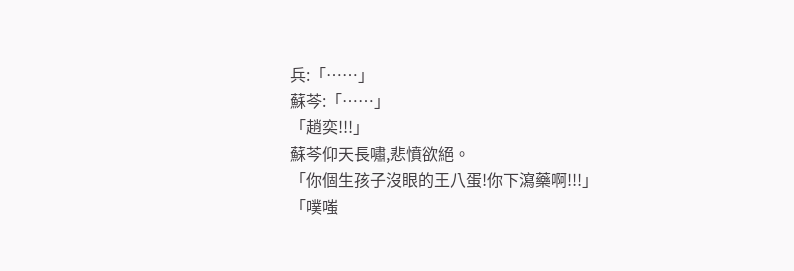兵:「……」
蘇芩:「……」
「趙奕!!!」
蘇芩仰天長嘯,悲憤欲絕。
「你個生孩子沒眼的王八蛋!你下瀉藥啊!!!」
「噗嗤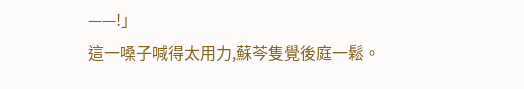——!」
這一嗓子喊得太用力,蘇芩隻覺後庭一鬆。